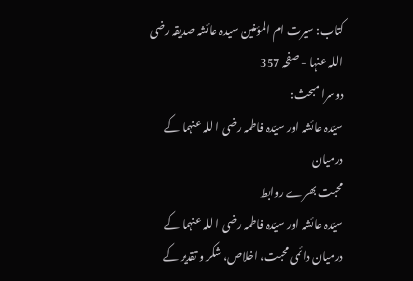کتاب: سیرت ام المؤمنین سیدہ عائشہ صدیقہ رضی اللہ عنہا - صفحہ 357
دوسرا مبحث:
سیّدہ عائشہ اور سیّدہ فاطمہ رضی ا للہ عنہما کے درمیان
محبت بھرے روابط
سیّدہ عائشہ اور سیّدہ فاطمہ رضی ا للہ عنہما کے درمیان دائمی محبت، اخلاص، شکر و تقدیر کے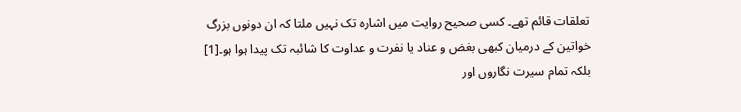تعلقات قائم تھے۔ کسی صحیح روایت میں اشارہ تک نہیں ملتا کہ ان دونوں بزرگ خواتین کے درمیان کبھی بغض و عناد یا نفرت و عداوت کا شائبہ تک پیدا ہوا ہو۔[1] بلکہ تمام سیرت نگاروں اور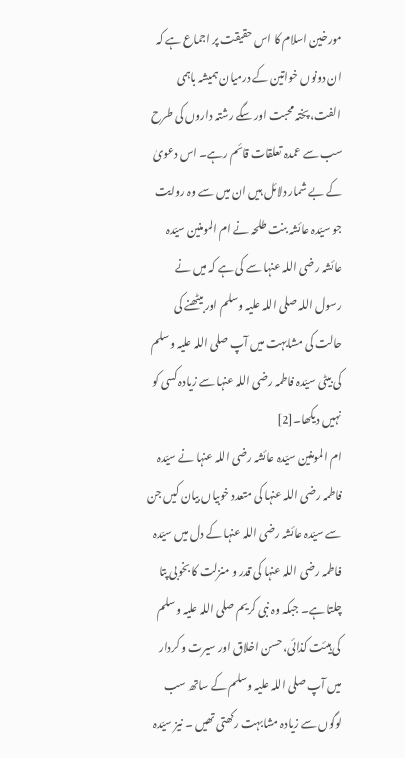مورخین اسلام کا اس حقیقت پر اجماع ہے کہ ان دونوں خواتین کے درمیان ہمیشہ باہمی الفت، پختہ محبت اور سگے رشتہ داروں کی طرح سب سے عمدہ تعلقات قائم رہے۔ اس دعویٰ کے بے شمار دلائل ہیں ان میں سے وہ روایت جو سیّدہ عائشہ بنت طلحہ نے ام المومنین سیّدہ عائشہ رضی اللہ عنہا سے کی ہے کہ میں نے رسول اللہ صلی اللہ علیہ وسلم اور بیٹھنے کی حالت کی مشابہت میں آپ صلی اللہ علیہ وسلم کی بیٹی سیّدہ فاطمہ رضی اللہ عنہا سے زیادہ کسی کو نہیں دیکھا۔[2]
ام المومنین سیّدہ عائشہ رضی اللہ عنہا نے سیّدہ فاطمہ رضی اللہ عنہا کی متعدد خوبیاں بیان کیں جن سے سیّدہ عائشہ رضی اللہ عنہا کے دل میں سیّدہ فاطمہ رضی اللہ عنہا کی قدر و منزلت کا بخوبی پتا چلتا ہے۔ جبکہ وہ نبی کریم صلی اللہ علیہ وسلم کی ہیئت کذائی، حسن اخلاق اور سیرت و کردار میں آپ صلی اللہ علیہ وسلم کے ساتھ سب لوگوں سے زیادہ مشابہت رکھتی تھیں ۔ نیز سیّدہ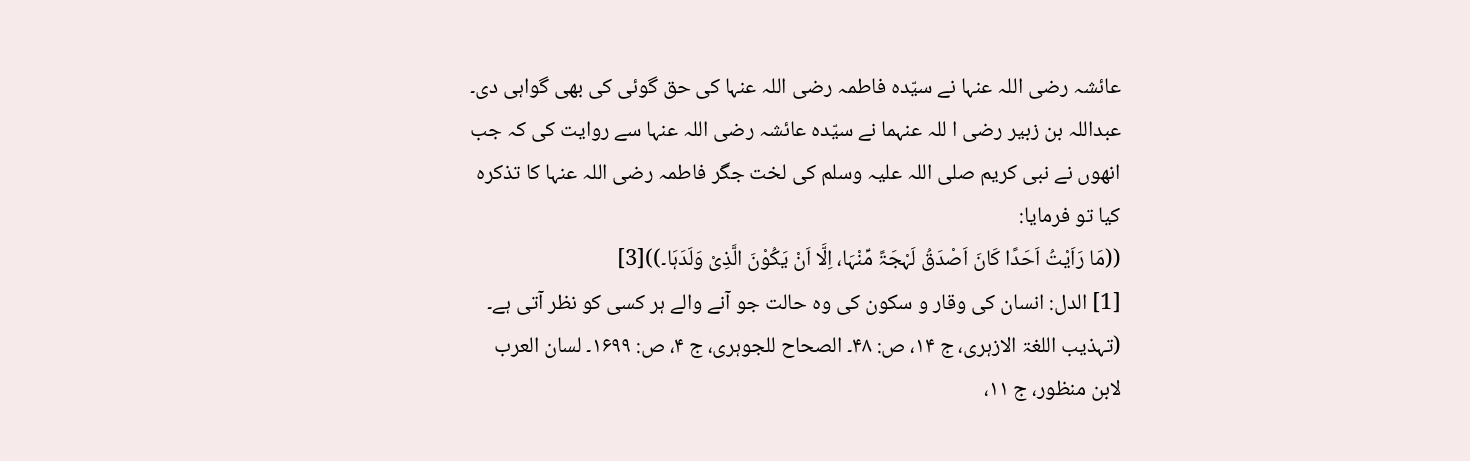عائشہ رضی اللہ عنہا نے سیّدہ فاطمہ رضی اللہ عنہا کی حق گوئی کی بھی گواہی دی۔ عبداللہ بن زبیر رضی ا للہ عنہما نے سیّدہ عائشہ رضی اللہ عنہا سے روایت کی کہ جب انھوں نے نبی کریم صلی اللہ علیہ وسلم کی لخت جگر فاطمہ رضی اللہ عنہا کا تذکرہ کیا تو فرمایا:
((مَا رَاَیْتُ اَحَدًا کَانَ اَصْدَقُ لَہْجَۃً مِّنْہَا، اِلَّا اَنْ یَکُوْنَ الَّذِیْ وَلَدَہَا۔))[3]
[1] الدل: انسان کی وقار و سکون کی وہ حالت جو آنے والے ہر کسی کو نظر آتی ہے۔ (تہذیب اللغۃ الازہری، ج ۱۴، ص: ۴۸۔ الصحاح للجوہری، ج ۴، ص: ۱۶۹۹۔ لسان العرب لابن منظور، ج ۱۱،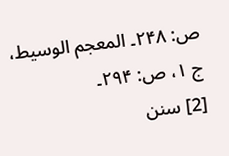ص: ۲۴۸۔ المعجم الوسیط، ج ۱، ص: ۲۹۴۔
[2] سنن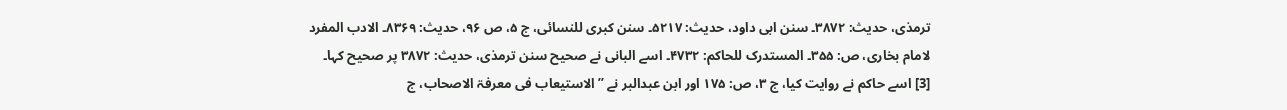ترمذی، حدیث: ۳۸۷۲۔ سنن ابی داود، حدیث: ۵۲۱۷۔ سنن کبری للنسائی، ج ۵، ص ۹۶، حدیث: ۸۳۶۹۔ الادب المفرد لامام بخاری، ص: ۳۵۵۔ المستدرک للحاکم: ۴۷۳۲۔ اسے البانی نے صحیح سنن ترمذی، حدیث: ۳۸۷۲ پر صحیح کہا۔
[3] اسے حاکم نے روایت کیا، ج ۳، ص: ۱۷۵ اور ابن عبدالبر نے ’’الاستیعاب فی معرفۃ الاصحاب، ج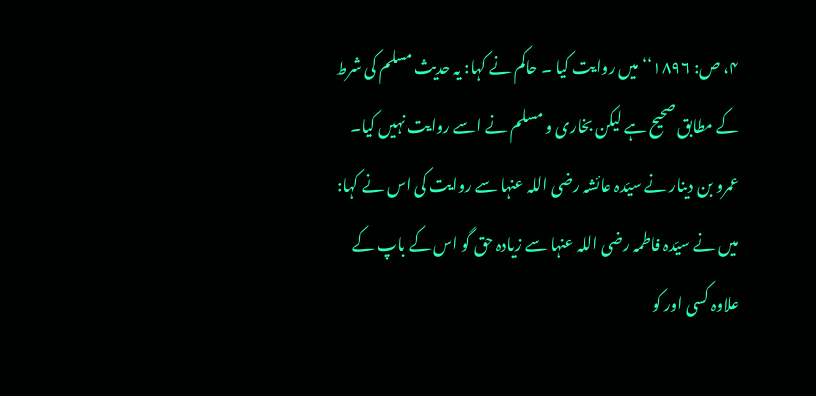۴، ص: ۱۸۹۶‘‘ میں روایت کیا ۔ حاکم نے کہا: یہ حدیث مسلم کی شرط کے مطابق صحیح ہے لیکن بخاری و مسلم نے اسے روایت نہیں کیا۔ عمرو بن دینار نے سیّدہ عائشہ رضی اللہ عنہا سے روایت کی اس نے کہا: میں نے سیّدہ فاطمہ رضی اللہ عنہا سے زیادہ حق گو اس کے باپ کے علاوہ کسی اور کو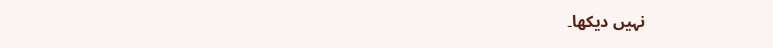نہیں دیکھا۔